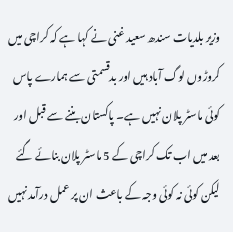وزیر بلدیات سندھ سعید غنی نے کہا ہے کہ کراچی میں کروڑوں لوگ آباد ہیں اور بدقسمتی سے ہمارے پاس کوئی ماسٹر پلان نہیں ہے۔ پاکستان بننے سے قبل اور بعد میں اب تک کراچی کے 5 ماسٹر پلان بنائے گئے لیکن کوئی نہ کوئی وجہ کے باعث ان پر عمل درآمد نہیں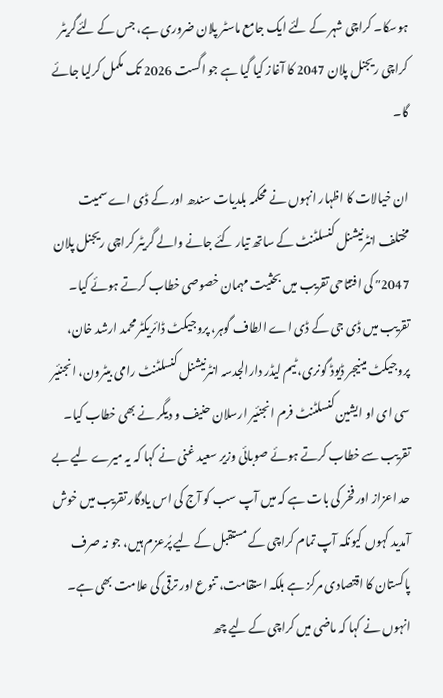ہوسکا۔ کراچی شہر کے لئے ایک جامع ماسٹر پلان ضروری ہے، جس کے لئےگریٹر کراچی ریجنل پلان 2047 کا آغاز کیا گیا ہے جو اگست 2026 تک مکمل کرلیا جائے گا۔

ان خیالات کا اظہار انہوں نے محکمہ بلدیات سندھ اور کے ڈی اے سمیت مختلف انٹرنیشنل کنسلٹنٹ کے ساتھ تیار کئے جانے والے گریٹر کراچی ریجنل پلان 2047″ کی افتتاحی تقریب میں بحثیت مہمان خصوصی خطاب کرتے ہوئے کیا۔ تقریب میں ڈی جی کے ڈی اے الطاف گوہر، پروجیکٹ ڈائریکٹر محمد ارشد خان، پروجیکٹ مینیجر ڈیوڈ گونری، ٹیم لیڈر دارالجدسہ انٹرنیشنل کنسلٹنٹ رامی بیٹرون، انجنئیر سی ای او ایشین کنسلٹنٹ فرم انجنئیر ارسلان حنیف و دیگر نے بھی خطاب کیا۔ تقریب سے خطاب کرتے ہوئے صوبائی وزیر سعید غنی نے کہا کہ یہ میرے لیے بے حد اعزاز اور فخر کی بات ہے کہ میں آپ سب کو آج کی اس یادگار تقریب میں خوش آمدید کہوں کیونکہ آپ تمام کراچی کے مستقبل کے لیے پُرعزم ہیں، جو نہ صرف پاکستان کا اقتصادی مرکز ہے بلکہ استقامت، تنوع اور ترقی کی علامت بھی ہے۔ انہوں نے کہا کہ ماضی میں کراچی کے لیے چھ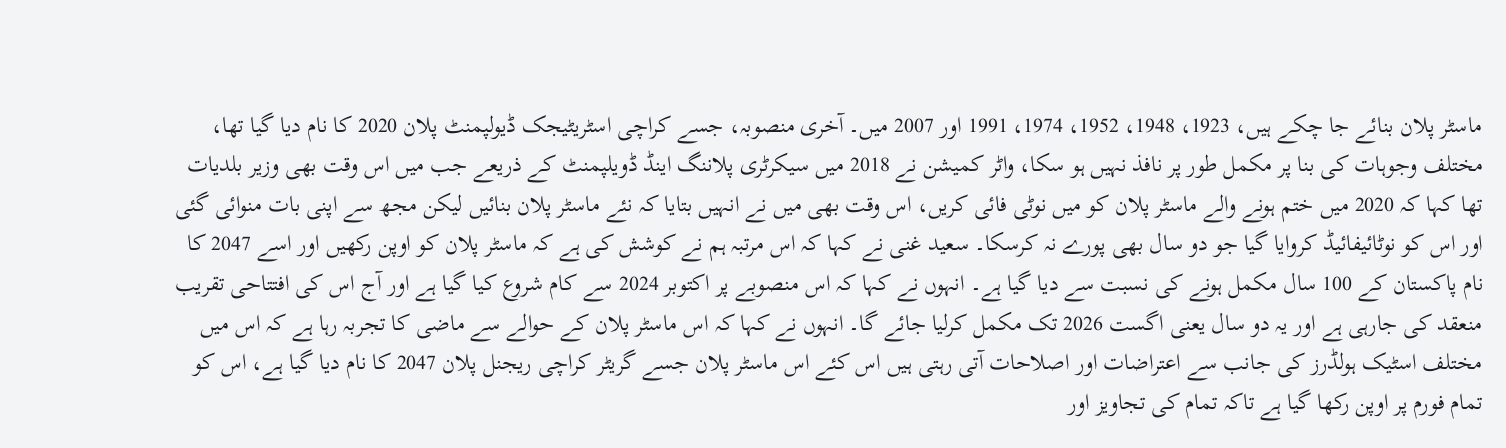ماسٹر پلان بنائے جا چکے ہیں، 1923، 1948، 1952، 1974، 1991 اور 2007 میں۔ آخری منصوبہ، جسے کراچی اسٹریٹیجک ڈیولپمنٹ پلان 2020 کا نام دیا گیا تھا، مختلف وجوہات کی بنا پر مکمل طور پر نافذ نہیں ہو سکا، واٹر کمیشن نے 2018 میں سیکرٹری پلاننگ اینڈ ڈویلپمنٹ کے ذریعے جب میں اس وقت بھی وزیر بلدیات تھا کہا کہ 2020 میں ختم ہونے والے ماسٹر پلان کو میں نوٹی فائی کریں، اس وقت بھی میں نے انہیں بتایا کہ نئے ماسٹر پلان بنائیں لیکن مجھ سے اپنی بات منوائی گئی اور اس کو نوٹائیفائیڈ کروایا گیا جو دو سال بھی پورے نہ کرسکا۔ سعید غنی نے کہا کہ اس مرتبہ ہم نے کوشش کی ہے کہ ماسٹر پلان کو اوپن رکھیں اور اسے 2047 کا نام پاکستان کے 100 سال مکمل ہونے کی نسبت سے دیا گیا ہے۔ انہوں نے کہا کہ اس منصوبے پر اکتوبر 2024 سے کام شروع کیا گیا ہے اور آج اس کی افتتاحی تقریب منعقد کی جارہی ہے اور یہ دو سال یعنی اگست 2026 تک مکمل کرلیا جائے گا۔ انہوں نے کہا کہ اس ماسٹر پلان کے حوالے سے ماضی کا تجربہ رہا ہے کہ اس میں مختلف اسٹیک ہولڈرز کی جانب سے اعتراضات اور اصلاحات آتی رہتی ہیں اس کئے اس ماسٹر پلان جسے گریٹر کراچی ریجنل پلان 2047 کا نام دیا گیا ہے، اس کو تمام فورم پر اوپن رکھا گیا ہے تاکہ تمام کی تجاویز اور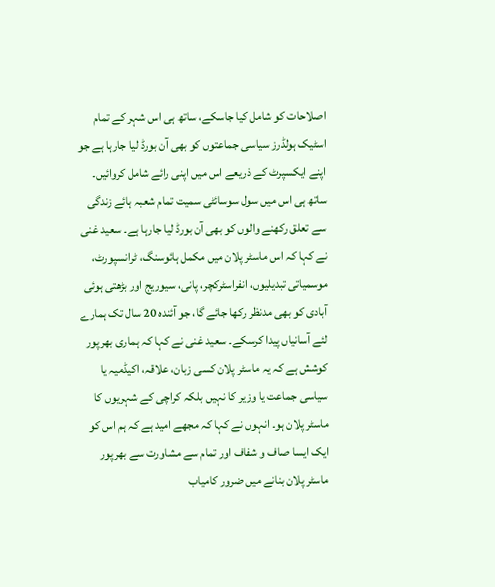اصلاحات کو شامل کیا جاسکے، ساتھ ہی اس شہر کے تمام اسٹیک ہولڈرز سیاسی جماعتوں کو بھی آن بورڈ لیا جارہا ہے جو اپنے ایکسپرٹ کے ذریعے اس میں اپنی رائے شامل کروائیں۔ ساتھ ہی اس میں سول سوسائٹی سمیت تمام شعبہ ہائے زندگی سے تعلق رکھنے والوں کو بھی آن بورڈ لیا جارہا ہے۔ سعید غنی نے کہا کہ اس ماسٹر پلان میں مکمل ہائوسنگ، ٹرانسپورٹ، موسمیاتی تبدیلیوں، انفراسٹرکچر، پانی، سیوریج اور بڑھتی ہوئی آبادی کو بھی مدنظر رکھا جائے گا، جو آئندہ 20 سال تک ہمارے لئے آسانیاں پیدا کرسکے۔ سعید غنی نے کہا کہ ہماری بھرپور کوشش ہے کہ یہ ماسٹر پلان کسی زبان، علاقہ، اکیڈمیہ یا سیاسی جماعت یا وزیر کا نہیں بلکہ کراچی کے شہریوں کا ماسٹر پلان ہو۔ انہوں نے کہا کہ مجھے امید ہے کہ ہم اس کو ایک ایسا صاف و شفاف اور تمام سے مشاورت سے بھرپور ماسٹر پلان بنانے میں ضرور کامیاب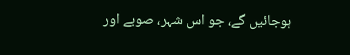ہوجائیں گے، جو اس شہر، صوبے اور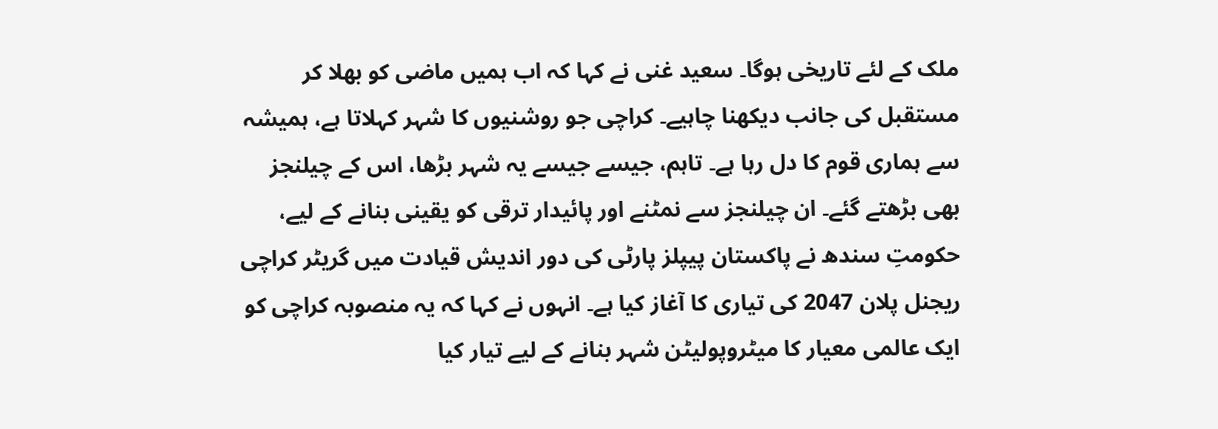ملک کے لئے تاریخی ہوگا۔ سعید غنی نے کہا کہ اب ہمیں ماضی کو بھلا کر مستقبل کی جانب دیکھنا چاہیے۔ کراچی جو روشنیوں کا شہر کہلاتا ہے، ہمیشہ سے ہماری قوم کا دل رہا ہے۔ تاہم، جیسے جیسے یہ شہر بڑھا، اس کے چیلنجز بھی بڑھتے گئے۔ ان چیلنجز سے نمٹنے اور پائیدار ترقی کو یقینی بنانے کے لیے، حکومتِ سندھ نے پاکستان پیپلز پارٹی کی دور اندیش قیادت میں گریٹر کراچی ریجنل پلان 2047 کی تیاری کا آغاز کیا ہے۔ انہوں نے کہا کہ یہ منصوبہ کراچی کو ایک عالمی معیار کا میٹروپولیٹن شہر بنانے کے لیے تیار کیا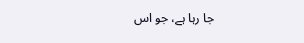جا رہا ہے، جو اس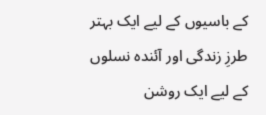کے باسیوں کے لیے ایک بہتر طرزِ زندگی اور آئندہ نسلوں کے لیے ایک روشن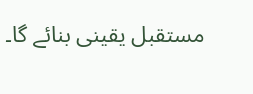مستقبل یقینی بنائے گا۔